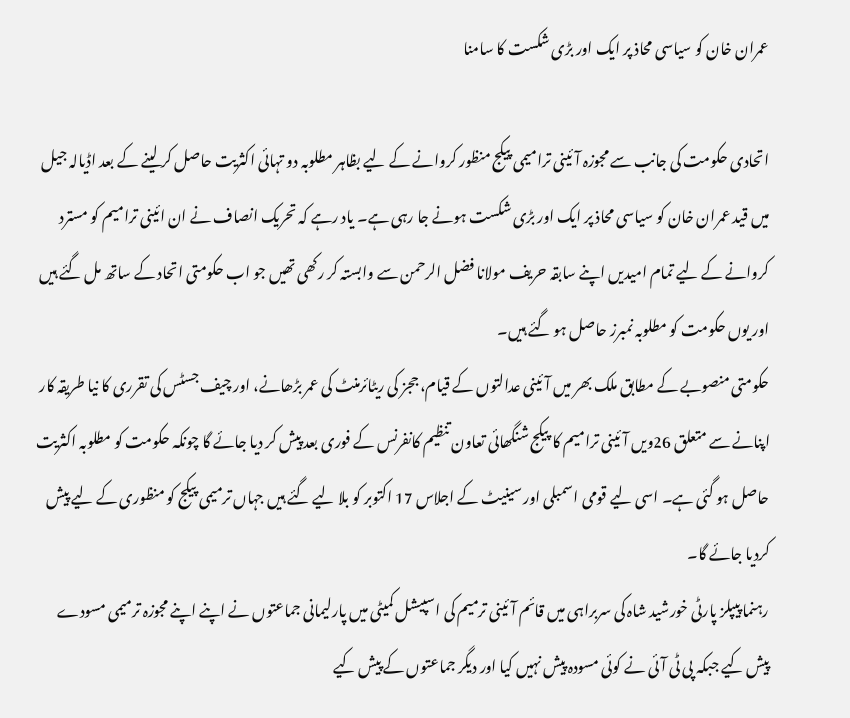عمران خان کو سیاسی محاذ پر ایک اور بڑی شکست کا سامنا

اتحادی حکومت کی جانب سے مجوزہ آئینی ترامیمی پیکج منظور کروانے کے لیے بظاہر مطلوبہ دو تہائی اکثریت حاصل کر لینے کے بعد اڈیالہ جیل میں قید عمران خان کو سیاسی محاذ پر ایک اور بڑی شکست ہونے جا رہی ہے۔ یاد رہے کہ تحریک انصاف نے ان ائینی ترامیم کو مسترد کروانے کے لیے تمام امیدیں اپنے سابقہ حریف مولانا فضل الرحمن سے وابستہ کر رکھی تھیں جو اب حکومتی اتحاد کے ساتھ مل گئے ہیں اور یوں حکومت کو مطلوبہ نمبرز حاصل ہو گئے ہیں۔
حکومتی منصوبے کے مطابق ملک بھر میں آئینی عدالتوں کے قیام، ججز کی ریٹائرمنٹ کی عمر بڑھانے، اور چیف جسٹس کی تقرری کا نیا طریقہ کار اپنانے سے متعلق 26ویں آئینی ترامیم کا پیکج شنگھائی تعاون تنظیم کانفرنس کے فوری بعد پیش کر دیا جائے گا چونکہ حکومت کو مطلوبہ اکثریت حاصل ہو گئی ہے۔ اسی لیے قومی اسمبلی اور سینیٹ کے اجلاس 17 اکتوبر کو بلا لیے گئے ہیں جہاں ترمیمی پیکج کو منظوری کے لیے پیش کردیا جائے گا۔
رہنما پیپلز پارٹی خورشید شاہ کی سربراہی میں قائم آئینی ترمیم کی اسپیشل کمیٹی میں پارلیمانی جماعتوں نے اپنے اپنے مجوزہ ترمیمی مسودے پیش کیے جبکہ پی ٹی آئی نے کوئی مسودہ پیش نہیں کیا اور دیگر جماعتوں کے پیش کیے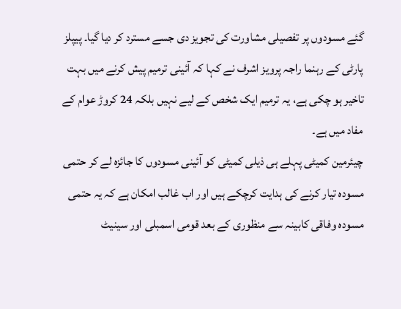گئے مسودوں پر تفصیلی مشاورت کی تجویز دی جسے مسترد کر دیا گیا۔ پیپلز پارٹی کے رہنما راجہ پرویز اشرف نے کہا کہ آئینی ترمیم پیش کرنے میں بہت تاخیر ہو چکی ہے، یہ ترمیم ایک شخص کے لیے نہیں بلکہ 24 کروڑ عوام کے مفاد میں ہے۔
چیئرمین کمیٹی پہلے ہی ذیلی کمیٹی کو آئینی مسودوں کا جائزہ لے کر حتمی مسودہ تیار کرنے کی ہدایت کرچکے ہیں اور اب غالب امکان ہے کہ یہ حتمی مسودہ وفاقی کابینہ سے منظوری کے بعد قومی اسمبلی اور سینیٹ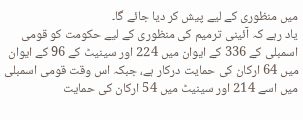میں منظوری کے لیے پیش کر دیا جائے گا۔
یاد رہے کہ آئینی ترمیم کی منظوری کے لیے حکومت کو قومی اسمبلی کے 336 کے ایوان میں 224 اور سینیٹ کے 96 کے ایوان میں 64 ارکان کی حمایت درکار ہے، جبکہ اس وقت قومی اسمبلی میں اسے 214 اور سینیٹ میں 54 ارکان کی حمایت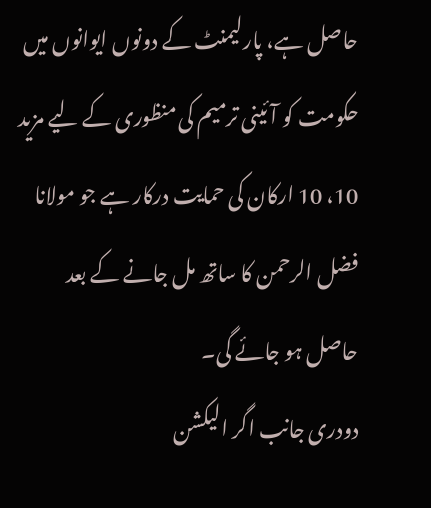حاصل ہے، پارلیمنٹ کے دونوں ایوانوں میں حکومت کو آئینی ترمیم کی منظوری کے لیے مزید 10، 10 ارکان کی حمایت درکار ہے جو مولانا فضل الرحمن کا ساتھ مل جانے کے بعد حاصل ہو جائے گی۔
دودری جانب اگر الیکشن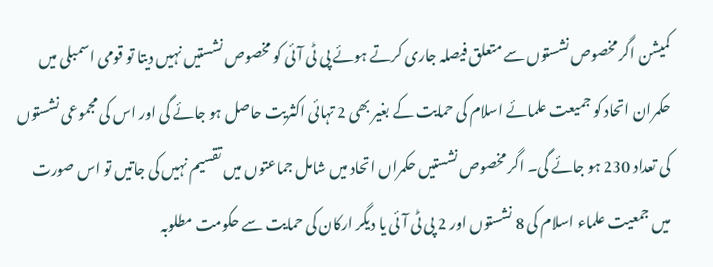کمیشن اگر مخصوص نشستوں سے متعلق فیصلہ جاری کرتے ہوئے پی ٹی آئی کو مخصوص نشستیں نہیں دیتا تو قومی اسمبلی میں حکمران اتحاد کو جمیعت علمائے اسلام کی حمایت کے بغیر بھی 2 تہائی اکثریت حاصل ہو جائے گی اور اس کی مجموعی نشستوں کی تعداد 230 ہو جائے گی۔ اگر مخصوص نشستیں حکمراں اتحاد میں شامل جماعتوں میں تقسیم نہیں کی جاتیں تو اس صورت میں جمعیت علماء اسلام کی 8 نشستوں اور 2 پی ٹی آئی یا دیگر ارکان کی حمایت سے حکومت مطلوبہ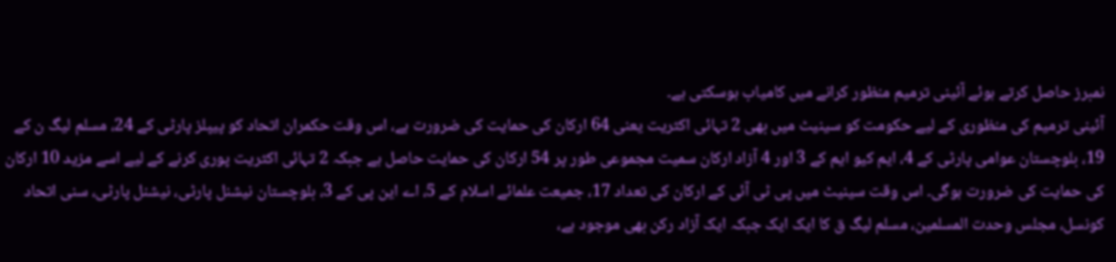نمبرز حاصل کرتے ہوئے آئینی ترمیم منظور کرانے میں کامیاب ہوسکتی ہے۔
آئینی ترمیم کی منظوری کے لیے حکومت کو سینیٹ میں بھی 2 تہائی اکثریت یعنی 64 ارکان کی حمایت کی ضرورت ہے، اس وقت حکمران اتحاد کو پیپلز پارٹی کے 24، مسلم لیگ ن کے 19، بلوچستان عوامی پارٹی کے 4، ایم کیو ایم کے 3 اور 4 آزاد ارکان سمیت مجموعی طور پر 54 ارکان کی حمایت حاصل ہے جبکہ 2 تہائی اکثریت پوری کرنے کے لیے اسے مزید 10 ارکان کی حمایت کی ضرورت ہوگی۔ اس وقت سینیٹ میں پی ٹی آئی کے ارکان کی تعداد 17، جمیعت علمائے اسلام کے 5، اے این پی کے 3، بلوچستان نیشنل پارٹی، نیشنل پارٹی، سنی اتحاد کونسل، مجلس وحدت المسلمین، مسلم لیگ ق کا ایک ایک جبکہ ایک آزاد رکن بھی موجود ہے،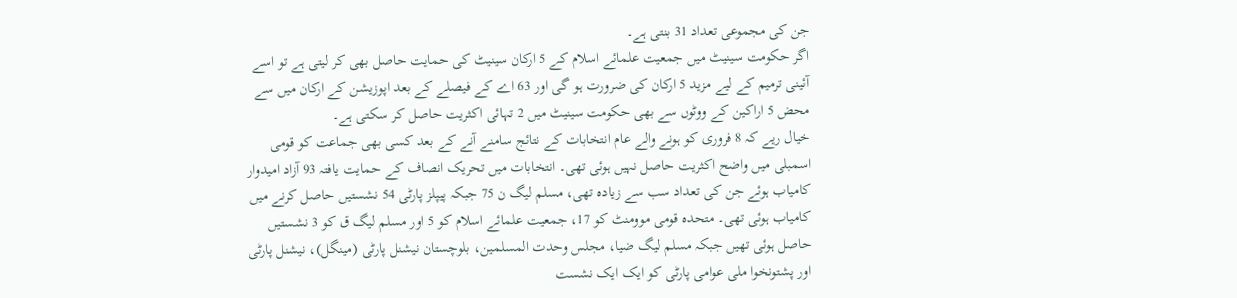جن کی مجموعی تعداد 31 بنتی ہے۔
اگر حکومت سینیٹ میں جمعیت علمائے اسلام کے 5 ارکان سینیٹ کی حمایت حاصل بھی کر لیتی ہے تو اسے آئینی ترمیم کے لیے مزید 5 ارکان کی ضرورت ہو گی اور 63 اے کے فیصلے کے بعد اپوزیشن کے ارکان میں سے محض 5 اراکین کے ووٹوں سے بھی حکومت سینیٹ میں 2 تہائی اکثریت حاصل کر سکتی ہے۔
خیال ریے کہ 8 فروری کو ہونے والے عام انتخابات کے نتائج سامنے آنے کے بعد کسی بھی جماعت کو قومی اسمبلی میں واضح اکثریت حاصل نہیں ہوئی تھی۔ انتخابات میں تحریک انصاف کے حمایت یافتہ 93 آزاد امیدوار کامیاب ہوئے جن کی تعداد سب سے زیادہ تھی، مسلم لیگ ن 75 جبکہ پیپلز پارٹی 54 نشستیں حاصل کرنے میں کامیاب ہوئی تھی۔ متحدہ قومی موومنٹ کو 17، جمعیت علمائے اسلام کو 5 اور مسلم لیگ ق کو 3 نشستیں حاصل ہوئی تھیں جبکہ مسلم لیگ ضیا، مجلس وحدت المسلمین، بلوچستان نیشنل پارٹی (مینگل)، نیشنل پارٹی اور پشتونخوا ملی عوامی پارٹی کو ایک ایک نشست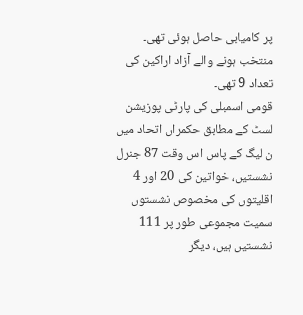پر کامیابی حاصل ہوئی تھی۔ منتخب ہونے والے آزاد اراکین کی تعداد 9 تھی۔
قومی اسمبلی کی پارٹی پوزیشن لسٹ کے مطابق حکمراں اتحاد میں ن لیگ کے پاس اس وقت 87 جنرل نشستیں، خواتین کی 20 اور 4 اقلیتوں کی مخصوص نشستوں سمیت مجموعی طور پر 111 نشستیں ہیں، دیگر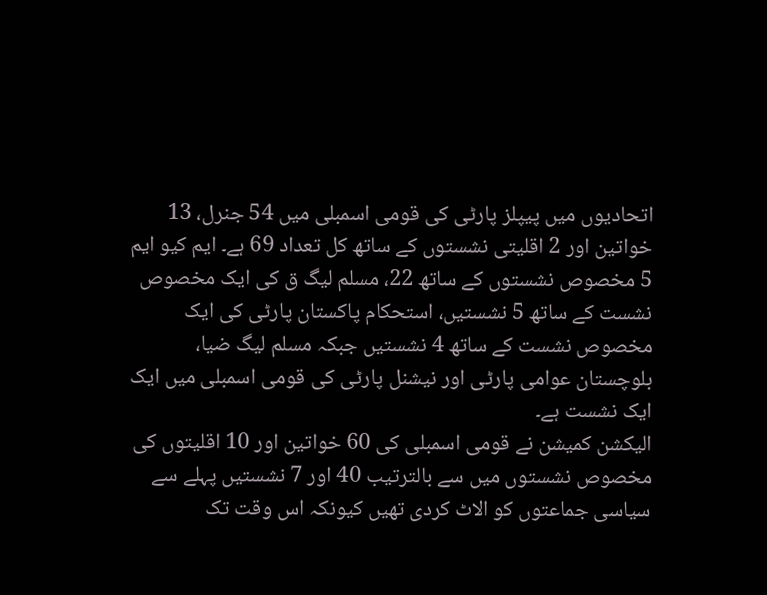اتحادیوں میں پیپلز پارٹی کی قومی اسمبلی میں 54 جنرل، 13 خواتین اور 2 اقلیتی نشستوں کے ساتھ کل تعداد 69 ہے۔ ایم کیو ایم 5 مخصوص نشستوں کے ساتھ 22، مسلم لیگ ق کی ایک مخصوص نشست کے ساتھ 5 نشستیں، استحکام پاکستان پارٹی کی ایک مخصوص نشست کے ساتھ 4 نشستیں جبکہ مسلم لیگ ضیا، بلوچستان عوامی پارٹی اور نیشنل پارٹی کی قومی اسمبلی میں ایک ایک نشست ہے۔
الیکشن کمیشن نے قومی اسمبلی کی 60 خواتین اور 10 اقلیتوں کی مخصوص نشستوں میں سے بالترتیب 40 اور 7 نشستیں پہلے سے سیاسی جماعتوں کو الاٹ کردی تھیں کیونکہ اس وقت تک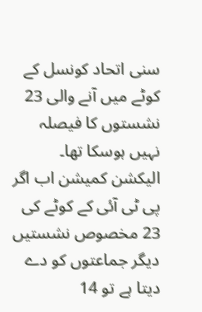سنی اتحاد کونسل کے کوٹے میں آنے والی 23 نشستوں کا فیصلہ نہیں ہوسکا تھا۔ الیکشن کمیشن اب اگر پی ٹی آئی کے کوٹے کی 23 مخصوص نشستیں دیگر جماعتوں کو دے دیتا ہے تو 14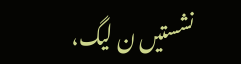نشستیں ن لیگ،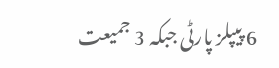6 پیپلز پارٹی جبکہ 3 جمیعت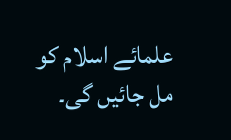علمائے اسلام کو مل جائیں گی۔